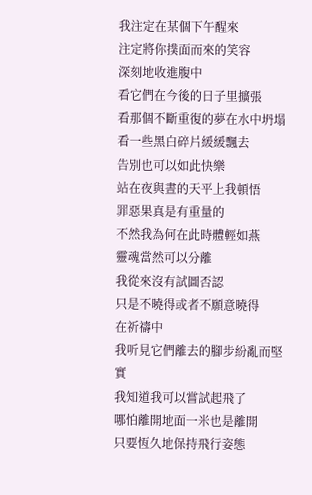我注定在某個下午醒來
注定將你撲面而來的笑容
深刻地收進腹中
看它們在今後的日子里擴張
看那個不斷重復的夢在水中坍塌
看一些黑白碎片緩緩飄去
告別也可以如此快樂
站在夜與晝的天平上我頓悟
罪惡果真是有重量的
不然我為何在此時體輕如燕
靈魂當然可以分離
我從來沒有試圖否認
只是不曉得或者不願意曉得
在祈禱中
我听見它們離去的腳步紛亂而堅實
我知道我可以嘗試起飛了
哪怕離開地面一米也是離開
只要恆久地保持飛行姿態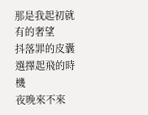那是我起初就有的奢望
抖落罪的皮囊選擇起飛的時機
夜晚來不來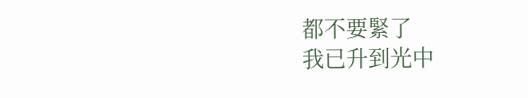都不要緊了
我已升到光中